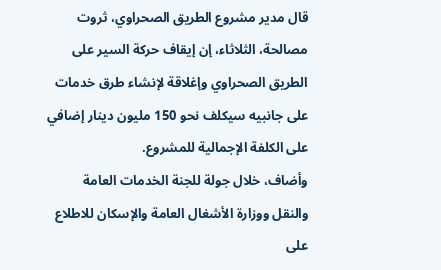قال مدير مشروع الطريق الصحراوي، ثروت مصالحة، الثلاثاء، إن إيقاف حركة السير على الطريق الصحراوي وإغلاقة لإنشاء طرق خدمات على جانبيه سيكلف نحو 150 مليون دينار إضافي على الكلفة الإجمالية للمشروع.
وأضاف، خلال جولة للجنة الخدمات العامة والنقل ووزارة الأشغال العامة والإسكان للاطلاع على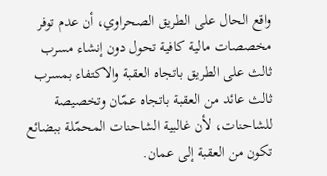واقع الحال على الطريق الصحراوي، أن عدم توفر مخصصات مالية كافية تحول دون إنشاء مسرب ثالث على الطريق باتجاه العقبة والاكتفاء بمسرب ثالث عائد من العقبة باتجاه عمّان وتخصيصة للشاحنات، لأن غالبية الشاحنات المحمّلة ببضائع تكون من العقبة إلى عمان.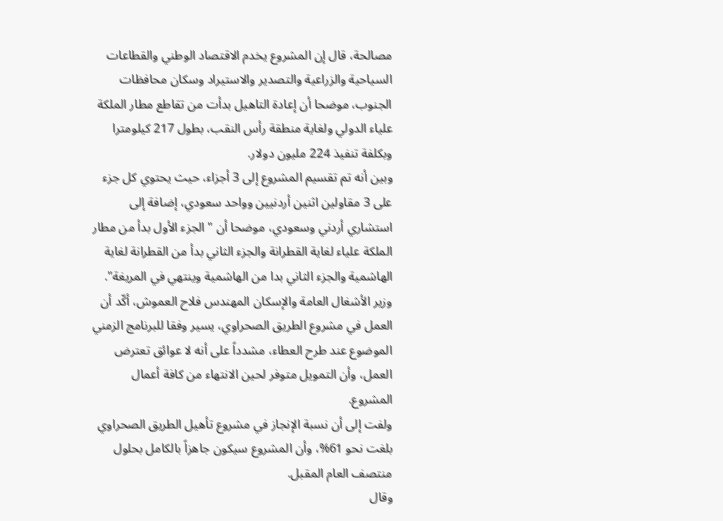مصالحة، قال إن المشروع يخدم الاقتصاد الوطني والقطاعات السياحية والزراعية والتصدير والاستيراد وسكان محافظات الجنوب، موضحا أن إعادة التاهيل بدأت من تقاطع مطار الملكة علياء الدولي ولغاية منطقة رأس النقب، بطول 217 كيلومترا وبكلفة تنفيذ 224 مليون دولار.
وبين أنه تم تقسيم المشروع إلى 3 أجزاء، حيث يحتوي كل جزء على 3 مقاولين اثنين أردنيين وواحد سعودي، إضافة إلى استشاري أردني وسعودي، موضحا أن "الجزء الأول بدأ من مطار الملكة علياء لغاية القطرانة والجزء الثاني بدأ من القطرانة لغاية الهاشمية والجزء الثاني بدا من الهاشمية وينتهي في المريغة".
وزير الأشغال العامة والإسكان المهندس فلاح العموش، أكّد أن العمل في مشروع الطريق الصحراوي، يسير وفقا للبرنامج الزمني الموضوع عند طرح العطاء، مشدداً على أنه لا عوائق تعترض العمل، وأن التمويل متوفر لحين الانتهاء من كافة أعمال المشروع.
ولفت إلى أن نسبة الإنجاز في مشروع تأهيل الطريق الصحراوي بلغت نحو 61%، وأن المشروع سيكون جاهزاً بالكامل بحلول منتصف العام المقبل.
وقال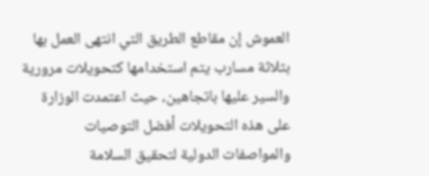العموش إن مقاطع الطريق التي انتهى العمل بها بثلاثة مسارب يتم استخدامها كتحويلات مرورية والسير عليها باتجاهين، حيث اعتمدت الوزارة على هذه التحويلات أفضل التوصيات والمواصفات الدولية لتحقيق السلامة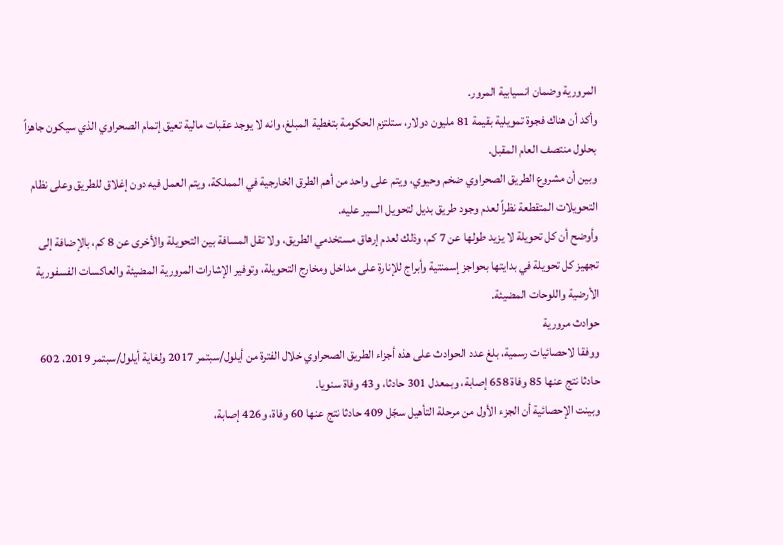المرورية وضمان انسيابية المرور.
وأكد أن هناك فجوة تمويلية بقيمة 81 مليون دولار، ستلتزم الحكومة بتغطية المبلغ، وانه لا يوجد عقبات مالية تعيق إتمام الصحراوي الذي سيكون جاهزاً بحلول منتصف العام المقبل.
وبين أن مشروع الطريق الصحراوي ضخم وحيوي، ويتم على واحد من أهم الطرق الخارجية في المملكة، ويتم العمل فيه دون إغلاق للطريق وعلى نظام التحويلات المتقطعة نظراً لعدم وجود طريق بديل لتحويل السير عليه.
وأوضح أن كل تحويلة لا يزيد طولها عن 7 كم، وذلك لعدم إرهاق مستخدمي الطريق، ولا تقل المسافة بين التحويلة والأخرى عن 8 كم، بالإضافة إلى تجهيز كل تحويلة في بدايتها بحواجز إسمنتية وأبراج للإنارة على مداخل ومخارج التحويلة، وتوفير الإشارات المرورية المضيئة والعاكسات الفسفورية الأرضية واللوحات المضيئة.
حوادث مرورية
ووفقا لاحصائيات رسمية، بلغ عدد الحوادث على هذه أجزاء الطريق الصحراوي خلال الفترة من أيلول/سبتمر 2017 ولغاية أيلول/سبتمر 2019، 602 حادثا نتج عنها 85 وفاة 658 إصابة، وبمعدل 301 حادثا، و43 وفاة سنويا.
وبينت الإحصائية أن الجزء الأول من مرحلة التأهيل سجّل 409 حادثا نتج عنها 60 وفاة، و426 إصابة،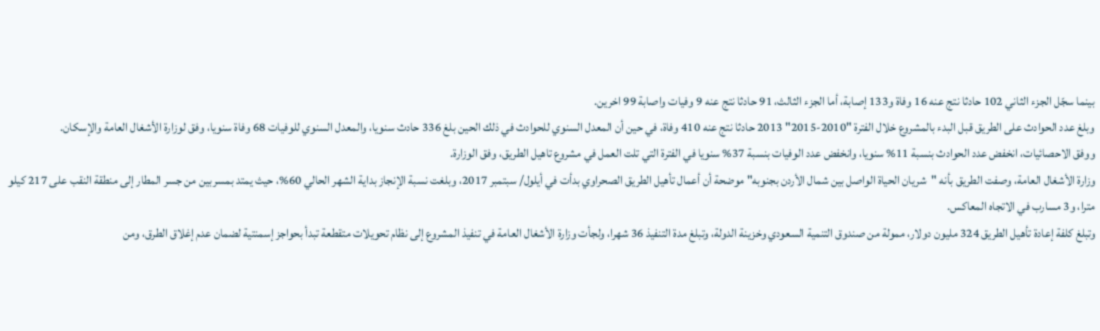بينما سجّل الجزء الثاني 102 حادثا نتج عنه 16 وفاة و133 إصابة، أما الجزء الثالث، 91 حادثا نتج عنه 9 وفيات واصابة 99 اخرين.
وبلغ عدد الحوادث على الطريق قبل البدء بالمشروع خلال الفترة "2010-2015" 2013 حادثا نتج عنه 410 وفاة، في حين أن المعدل السنوي للحوادث في ذلك الحين بلغ 336 حادث سنويا، والمعدل السنوي للوفيات 68 وفاة سنويا، وفق لوزارة الأشغال العامة والإسكان.
ووفق الاحصائيات، انخفض عدد الحوادث بنسبة 11% سنويا، وانخفض عدد الوفيات بنسبة 37% سنويا في الفترة التي تلت العمل في مشروع تاهيل الطريق، وفق الوزارة.
وزارة الأشغال العامة، وصفت الطريق بأنه "شريان الحياة الواصل بين شمال الأردن بجنوبه" موضحة أن أعمال تأهيل الطريق الصحراوي بدأت في أيلول/ سبتمبر 2017، وبلغت نسبة الإنجاز بداية الشهر الحالي 60%، حيث يمتد بمسربين من جسر المطار إلى منطقة النقب على 217 كيلو مترا، و3 مسارب في الاتجاه المعاكس.
وتبلغ كلفة إعادة تأهيل الطريق 324 مليون دولار، ممولة من صندوق التنمية السعودي وخزينة الدولة، وتبلغ مدة التنفيذ 36 شهرا، ولجأت وزارة الأشغال العامة في تنفيذ المشروع إلى نظام تحويلات متقطعة تبدأ بحواجز إسمنتية لضمان عدم إغلاق الطرق، ومن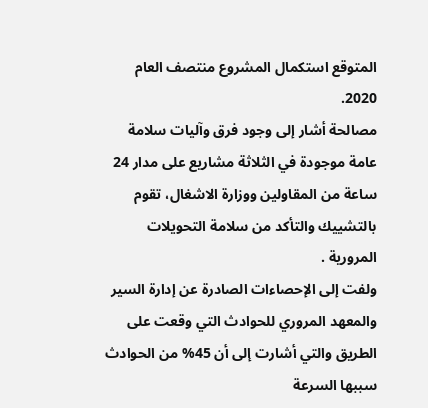المتوقع استكمال المشروع منتصف العام 2020.
مصالحة أشار إلى وجود فرق وآليات سلامة عامة موجودة في الثلاثة مشاريع على مدار 24 ساعة من المقاولين ووزارة الاشغال، تقوم بالتشييك والتأكد من سلامة التحويلات المرورية .
ولفت إلى الإحصاءات الصادرة عن إدارة السير والمعهد المروري للحوادث التي وقعت على الطريق والتي أشارت إلى أن 45% من الحوادث سببها السرعة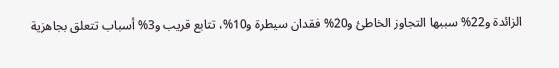الزائدة و22% سببها التجاوز الخاطئ و20% فقدان سيطرة و10%، تتابع قريب و3% أسباب تتعلق بجاهزية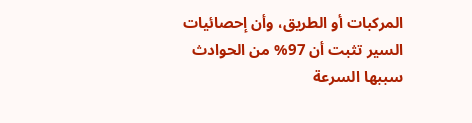المركبات أو الطريق، وأن إحصائيات السير تثبت أن 97% من الحوادث سببها السرعة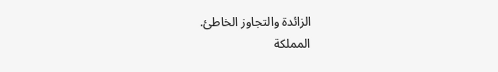الزائدة والتجاوز الخاطئ.
المملكة